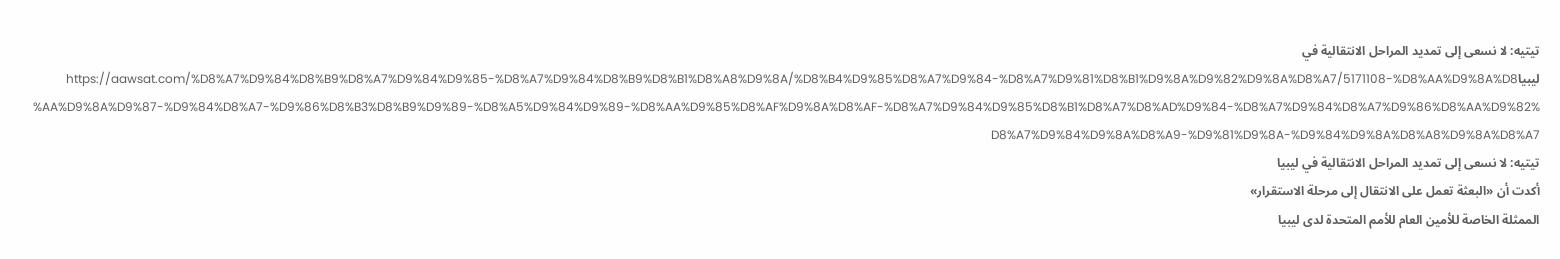تيتيه: لا نسعى إلى تمديد المراحل الانتقالية في ليبياhttps://aawsat.com/%D8%A7%D9%84%D8%B9%D8%A7%D9%84%D9%85-%D8%A7%D9%84%D8%B9%D8%B1%D8%A8%D9%8A/%D8%B4%D9%85%D8%A7%D9%84-%D8%A7%D9%81%D8%B1%D9%8A%D9%82%D9%8A%D8%A7/5171108-%D8%AA%D9%8A%D8%AA%D9%8A%D9%87-%D9%84%D8%A7-%D9%86%D8%B3%D8%B9%D9%89-%D8%A5%D9%84%D9%89-%D8%AA%D9%85%D8%AF%D9%8A%D8%AF-%D8%A7%D9%84%D9%85%D8%B1%D8%A7%D8%AD%D9%84-%D8%A7%D9%84%D8%A7%D9%86%D8%AA%D9%82%D8%A7%D9%84%D9%8A%D8%A9-%D9%81%D9%8A-%D9%84%D9%8A%D8%A8%D9%8A%D8%A7
تيتيه: لا نسعى إلى تمديد المراحل الانتقالية في ليبيا
أكدت أن «البعثة تعمل على الانتقال إلى مرحلة الاستقرار»
الممثلة الخاصة للأمين العام للأمم المتحدة لدى ليبيا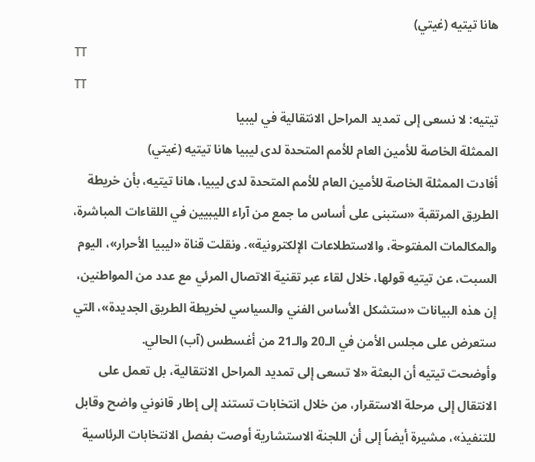هانا تيتيه (غيتي)
TT
TT
تيتيه: لا نسعى إلى تمديد المراحل الانتقالية في ليبيا
الممثلة الخاصة للأمين العام للأمم المتحدة لدى ليبيا هانا تيتيه (غيتي)
أفادت الممثلة الخاصة للأمين العام للأمم المتحدة لدى ليبيا، هانا تيتيه، بأن خريطة الطريق المرتقبة «ستبنى على أساس ما جمع من آراء الليبيين في اللقاءات المباشرة، والمكالمات المفتوحة، والاستطلاعات الإلكترونية». ونقلت قناة «ليبيا الأحرار»، اليوم السبت، عن تيتيه قولها، خلال لقاء عبر تقنية الاتصال المرئي مع عدد من المواطنين، إن هذه البيانات «ستشكل الأساس الفني والسياسي لخريطة الطريق الجديدة»، التي ستعرض على مجلس الأمن في الـ20 والـ21 من أغسطس (آب) الحالي.
وأوضحت تيتيه أن البعثة «لا تسعى إلى تمديد المراحل الانتقالية، بل تعمل على الانتقال إلى مرحلة الاستقرار، من خلال انتخابات تستند إلى إطار قانوني واضح وقابل للتنفيذ»، مشيرة أيضاً إلى أن اللجنة الاستشارية أوصت بفصل الانتخابات الرئاسية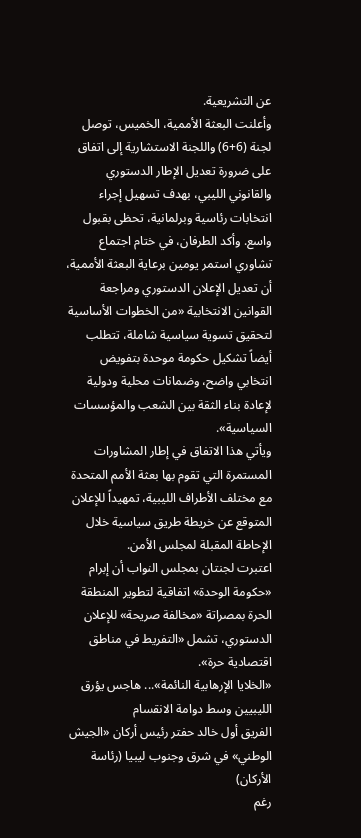عن التشريعية.
وأعلنت البعثة الأممية، الخميس، توصل لجنة (6+6) واللجنة الاستشارية إلى اتفاق على ضرورة تعديل الإطار الدستوري والقانوني الليبي، بهدف تسهيل إجراء انتخابات رئاسية وبرلمانية، تحظى بقبول واسع. وأكد الطرفان، في ختام اجتماع تشاوري استمر يومين برعاية البعثة الأممية، أن تعديل الإعلان الدستوري ومراجعة القوانين الانتخابية «من الخطوات الأساسية لتحقيق تسوية سياسية شاملة، تتطلب أيضاً تشكيل حكومة موحدة بتفويض انتخابي واضح، وضمانات محلية ودولية لإعادة بناء الثقة بين الشعب والمؤسسات السياسية».
ويأتي هذا الاتفاق في إطار المشاورات المستمرة التي تقوم بها بعثة الأمم المتحدة مع مختلف الأطراف الليبية، تمهيداً للإعلان المتوقع عن خريطة طريق سياسية خلال الإحاطة المقبلة لمجلس الأمن.
اعتبرت لجنتان بمجلس النواب أن إبرام «حكومة الوحدة» اتفاقية لتطوير المنطقة الحرة بمصراتة «مخالفة صريحة» للإعلان الدستوري، تشمل «التفريط في مناطق اقتصادية حرة».
«الخلايا الإرهابية النائمة»... هاجس يؤرق الليبيين وسط دوامة الانقسام
الفريق أول خالد حفتر رئيس أركان «الجيش الوطني» في شرق وجنوب ليبيا (رئاسة الأركان)
رغم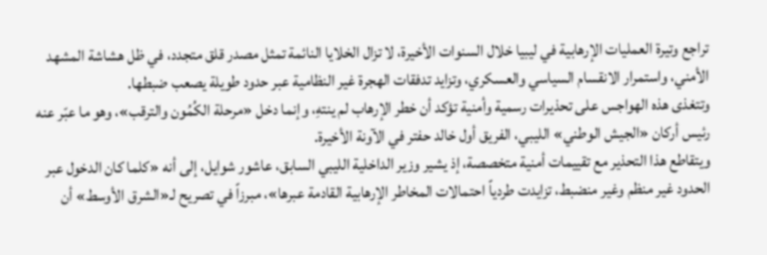تراجع وتيرة العمليات الإرهابية في ليبيا خلال السنوات الأخيرة، لا تزال الخلايا النائمة تمثل مصدر قلق متجدد، في ظل هشاشة المشهد الأمني، واستمرار الانقسام السياسي والعسكري، وتزايد تدفقات الهجرة غير النظامية عبر حدود طويلة يصعب ضبطها.
وتتغذى هذه الهواجس على تحذيرات رسمية وأمنية تؤكد أن خطر الإرهاب لم ينتهِ، وإنما دخل «مرحلة الكُمُون والترقب»، وهو ما عبّر عنه رئيس أركان «الجيش الوطني» الليبي، الفريق أول خالد حفتر في الآونة الأخيرة.
ويتقاطع هذا التحذير مع تقييمات أمنية متخصصة، إذ يشير وزير الداخلية الليبي السابق، عاشور شوايل، إلى أنه «كلما كان الدخول عبر الحدود غير منظم وغير منضبط، تزايدت طردياً احتمالات المخاطر الإرهابية القادمة عبرها»، مبرزاً في تصريح لـ«الشرق الأوسط» أن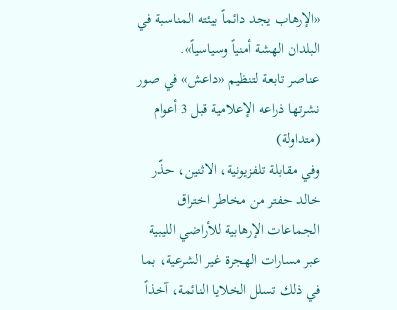«الإرهاب يجد دائماً بيئته المناسبة في البلدان الهشة أمنياً وسياسياً».
عناصر تابعة لتنظيم «داعش» في صور نشرتها ذراعه الإعلامية قبل 3 أعوام (متداولة)
وفي مقابلة تلفزيونية، الاثنين، حذّر خالد حفتر من مخاطر اختراق الجماعات الإرهابية للأراضي الليبية عبر مسارات الهجرة غير الشرعية، بما في ذلك تسلل الخلايا النائمة، آخذاً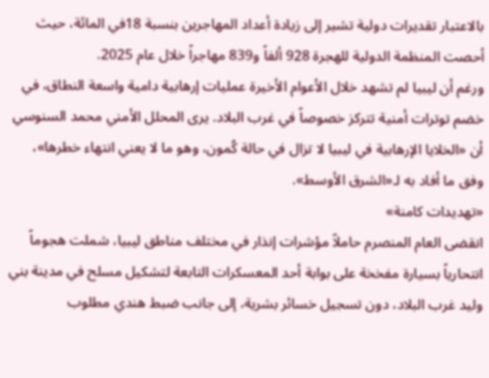بالاعتبار تقديرات دولية تشير إلى زيادة أعداد المهاجرين بنسبة 18في المائة، حيث أحصت المنظمة الدولية للهجرة 928 ألفاً و839 مهاجراً خلال عام 2025.
ورغم أن ليبيا لم تشهد خلال الأعوام الأخيرة عمليات إرهابية دامية واسعة النطاق، في خضم توترات أمنية تتركز خصوصاً في غرب البلاد. يرى المحلل الأمني محمد السنوسي أن «الخلايا الإرهابية في ليبيا لا تزال في حالة كُمون، وهو ما لا يعني انتهاء خطرها»، وفق ما أفاد به لـ«الشرق الأوسط».
«تهديدات كامنة»
انقضى العام المنصرم حاملاً مؤشرات إنذار في مختلف مناطق ليبيا، شملت هجوماً انتحارياً بسيارة مفخخة على بوابة أحد المعسكرات التابعة لتشكيل مسلح في مدينة بني وليد غرب البلاد، دون تسجيل خسائر بشرية، إلى جانب ضبط هندي مطلوب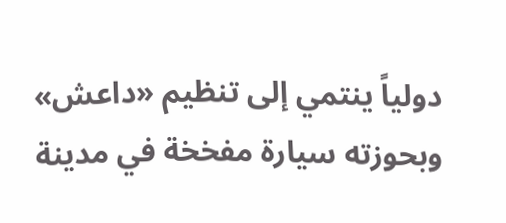دولياً ينتمي إلى تنظيم «داعش» وبحوزته سيارة مفخخة في مدينة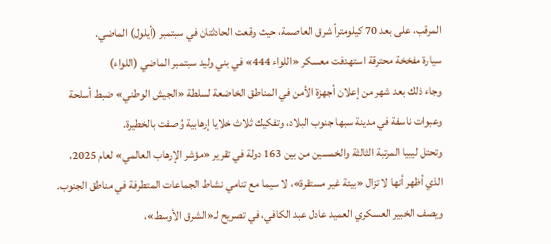المرقب، على بعد 70 كيلومتراً شرق العاصمة، حيث وقعت الحادثتان في سبتمبر (أيلول) الماضي.
سيارة مفخخة محترقة استهدفت معسكر «اللواء 444» في بني وليد سبتمبر الماضي (اللواء)
وجاء ذلك بعد شهر من إعلان أجهزة الأمن في المناطق الخاضعة لسلطة «الجيش الوطني» ضبط أسلحة وعبوات ناسفة في مدينة سبها جنوب البلاد، وتفكيك ثلاث خلايا إرهابية وُصفت بالخطيرة.
وتحتل ليبيا المرتبة الثالثة والخمسين من بين 163 دولة في تقرير «مؤشر الإرهاب العالمي» لعام 2025، الذي أظهر أنها لا تزال «بيئة غير مستقرة»، لا سيما مع تنامي نشاط الجماعات المتطرفة في مناطق الجنوب.
ويصف الخبير العسكري العميد عادل عبد الكافي، في تصريح لـ«الشرق الأوسط»،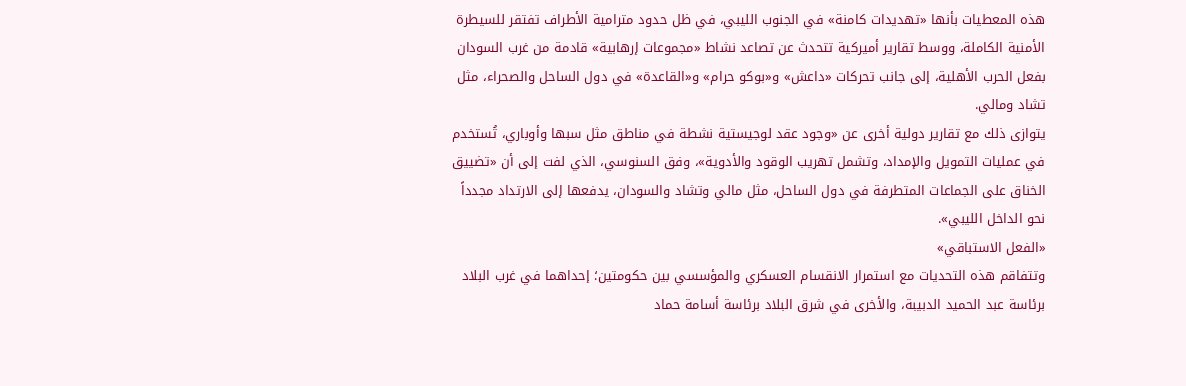هذه المعطيات بأنها «تهديدات كامنة» في الجنوب الليبي، في ظل حدود مترامية الأطراف تفتقر للسيطرة الأمنية الكاملة، ووسط تقارير أميركية تتحدث عن تصاعد نشاط «مجموعات إرهابية» قادمة من غرب السودان بفعل الحرب الأهلية، إلى جانب تحركات «داعش» و«بوكو حرام» و«القاعدة» في دول الساحل والصحراء، مثل تشاد ومالي.
يتوازى ذلك مع تقارير دولية أخرى عن «وجود عقد لوجيستية نشطة في مناطق مثل سبها وأوباري، تُستخدم في عمليات التمويل والإمداد، وتشمل تهريب الوقود والأدوية»، وفق السنوسي، الذي لفت إلى أن «تضييق الخناق على الجماعات المتطرفة في دول الساحل، مثل مالي وتشاد والسودان، يدفعها إلى الارتداد مجدداً نحو الداخل الليبي».
«الفعل الاستباقي»
وتتفاقم هذه التحديات مع استمرار الانقسام العسكري والمؤسسي بين حكومتين؛ إحداهما في غرب البلاد برئاسة عبد الحميد الدبيبة، والأخرى في شرق البلاد برئاسة أسامة حماد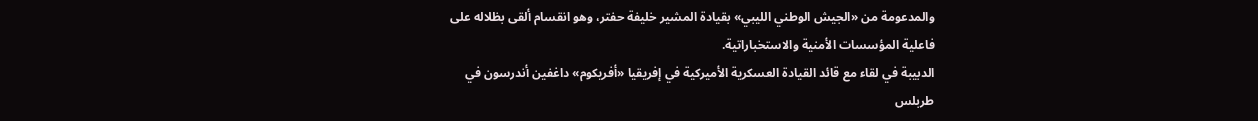والمدعومة من «الجيش الوطني الليبي» بقيادة المشير خليفة حفتر، وهو انقسام ألقى بظلاله على فاعلية المؤسسات الأمنية والاستخباراتية.
الدبيبة في لقاء مع قائد القيادة العسكرية الأميركية في إفريقيا «أفريكوم» داغفين أندرسون في طربلس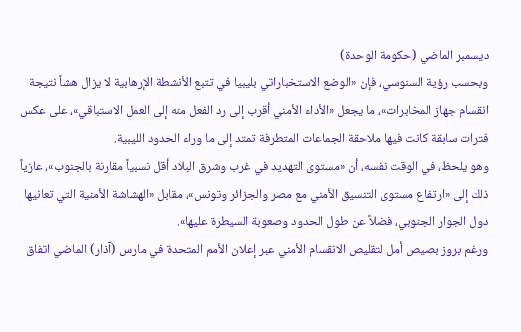ديسمبر الماضي (حكومة الوحدة)
وبحسب رؤية السنوسي، فإن «الوضع الاستخباراتي بليبيا في تتبع الأنشطة الإرهابية لا يزال هشاً نتيجة انقسام جهاز المخابرات»، ما يجعل «الأداء الأمني أقرب إلى رد الفعل منه إلى العمل الاستباقي»، على عكس فترات سابقة كانت فيها ملاحقة الجماعات المتطرفة تمتد إلى ما وراء الحدود الليبية.
وهو يلحظ، في الوقت نفسه، أن «مستوى التهديد في غرب وشرق البلاد أقل نسبياً مقارنة بالجنوب»، عازياً ذلك إلى «ارتفاع مستوى التنسيق الأمني مع مصر والجزائر وتونس»، مقابل «الهشاشة الأمنية التي تعانيها دول الجوار الجنوبي، فضلاً عن طول الحدود وصعوبة السيطرة عليها».
ورغم بروز بصيص أمل لتقليص الانقسام الأمني عبر إعلان الأمم المتحدة في مارس (آذار) الماضي اتفاق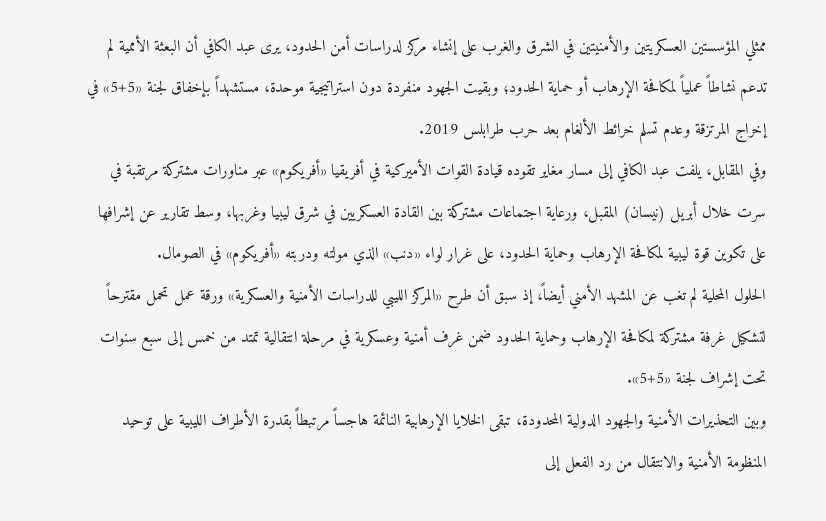ممثلي المؤسستين العسكريتين والأمنيتين في الشرق والغرب على إنشاء مركز لدراسات أمن الحدود، يرى عبد الكافي أن البعثة الأممية لم تدعم نشاطاً عملياً لمكافحة الإرهاب أو حماية الحدود؛ وبقيت الجهود منفردة دون استراتيجية موحدة، مستشهداً بإخفاق لجنة «5+5» في إخراج المرتزقة وعدم تسلم خرائط الألغام بعد حرب طرابلس 2019.
وفي المقابل، يلفت عبد الكافي إلى مسار مغاير تقوده قيادة القوات الأميركية في أفريقيا «أفريكوم» عبر مناورات مشتركة مرتقبة في سرت خلال أبريل (نيسان) المقبل، ورعاية اجتماعات مشتركة بين القادة العسكريين في شرق ليبيا وغربها، وسط تقارير عن إشرافها على تكوين قوة ليبية لمكافحة الإرهاب وحماية الحدود، على غرار لواء «دنب» الذي مولته ودربته «أفريكوم» في الصومال.
الحلول المحلية لم تغب عن المشهد الأمني أيضاً، إذ سبق أن طرح «المركز الليبي للدراسات الأمنية والعسكرية» ورقة عمل تحمل مقترحاً لتشكيل غرفة مشتركة لمكافحة الإرهاب وحماية الحدود ضمن غرف أمنية وعسكرية في مرحلة انتقالية تمتد من خمس إلى سبع سنوات تحت إشراف لجنة «5+5».
وبين التحذيرات الأمنية والجهود الدولية المحدودة، تبقى الخلايا الإرهابية النائمة هاجساً مرتبطاً بقدرة الأطراف الليبية على توحيد المنظومة الأمنية والانتقال من رد الفعل إلى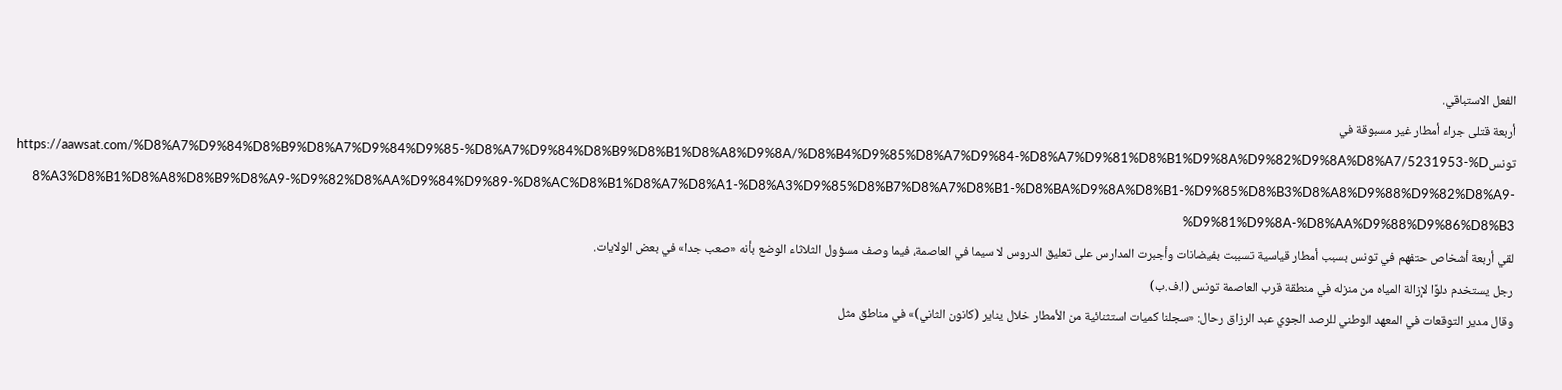الفعل الاستباقي.
أربعة قتلى جراء أمطار غير مسبوقة في تونسhttps://aawsat.com/%D8%A7%D9%84%D8%B9%D8%A7%D9%84%D9%85-%D8%A7%D9%84%D8%B9%D8%B1%D8%A8%D9%8A/%D8%B4%D9%85%D8%A7%D9%84-%D8%A7%D9%81%D8%B1%D9%8A%D9%82%D9%8A%D8%A7/5231953-%D8%A3%D8%B1%D8%A8%D8%B9%D8%A9-%D9%82%D8%AA%D9%84%D9%89-%D8%AC%D8%B1%D8%A7%D8%A1-%D8%A3%D9%85%D8%B7%D8%A7%D8%B1-%D8%BA%D9%8A%D8%B1-%D9%85%D8%B3%D8%A8%D9%88%D9%82%D8%A9-%D9%81%D9%8A-%D8%AA%D9%88%D9%86%D8%B3
لقي أربعة أشخاص حتفهم في تونس بسبب أمطار قياسية تسببت بفيضانات وأجبرت المدارس على تعليق الدروس لا سيما في العاصمة، فيما وصف مسؤول الثلاثاء الوضع بأنه «صعب جدا» في بعض الولايات.
رجل يستخدم دلوًا لإزالة المياه من منزله في منطقة قرب العاصمة تونس (ا.ف.ب)
وقال مدير التوقعات في المعهد الوطني للرصد الجوي عبد الرزاق رحال: «سجلنا كميات استثنائية من الأمطار خلال يناير (كانون الثاني)» في مناطق مثل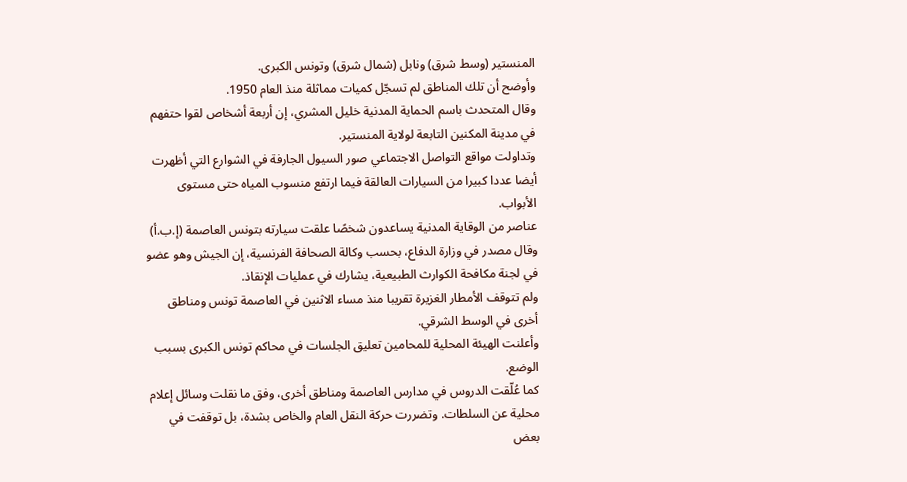المنستير (وسط شرق) ونابل (شمال شرق) وتونس الكبرى.
وأوضح أن تلك المناطق لم تسجّل كميات مماثلة منذ العام 1950.
وقال المتحدث باسم الحماية المدنية خليل المشري، إن أربعة أشخاص لقوا حتفهم في مدينة المكنين التابعة لولاية المنستير.
وتداولت مواقع التواصل الاجتماعي صور السيول الجارفة في الشوارع التي أظهرت أيضا عددا كبيرا من السيارات العالقة فيما ارتفع منسوب المياه حتى مستوى الأبواب.
عناصر من الوقاية المدنية يساعدون شخصًا علقت سيارته بتونس العاصمة (إ.ب.أ)
وقال مصدر في وزارة الدفاع، بحسب وكالة الصحافة الفرنسية، إن الجيش وهو عضو في لجنة مكافحة الكوارث الطبيعية، يشارك في عمليات الإنقاذ.
ولم تتوقف الأمطار الغزيرة تقريبا منذ مساء الاثنين في العاصمة تونس ومناطق أخرى في الوسط الشرقي.
وأعلنت الهيئة المحلية للمحامين تعليق الجلسات في محاكم تونس الكبرى بسبب الوضع.
كما عُلّقت الدروس في مدارس العاصمة ومناطق أخرى، وفق ما نقلت وسائل إعلام محلية عن السلطات. وتضررت حركة النقل العام والخاص بشدة، بل توقفت في بعض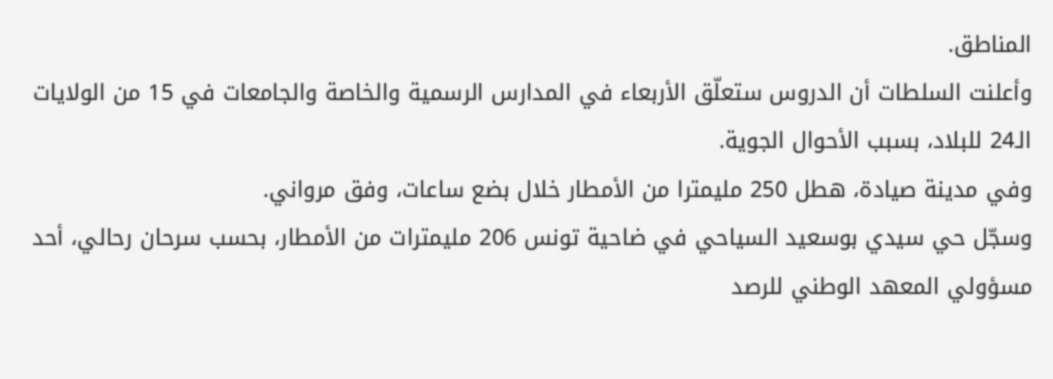المناطق.
وأعلنت السلطات أن الدروس ستعلّق الأربعاء في المدارس الرسمية والخاصة والجامعات في 15 من الولايات الـ24 للبلاد، بسبب الأحوال الجوية.
وفي مدينة صيادة، هطل 250 مليمترا من الأمطار خلال بضع ساعات، وفق مرواني.
وسجّل حي سيدي بوسعيد السياحي في ضاحية تونس 206 مليمترات من الأمطار، بحسب سرحان رحالي، أحد مسؤولي المعهد الوطني للرصد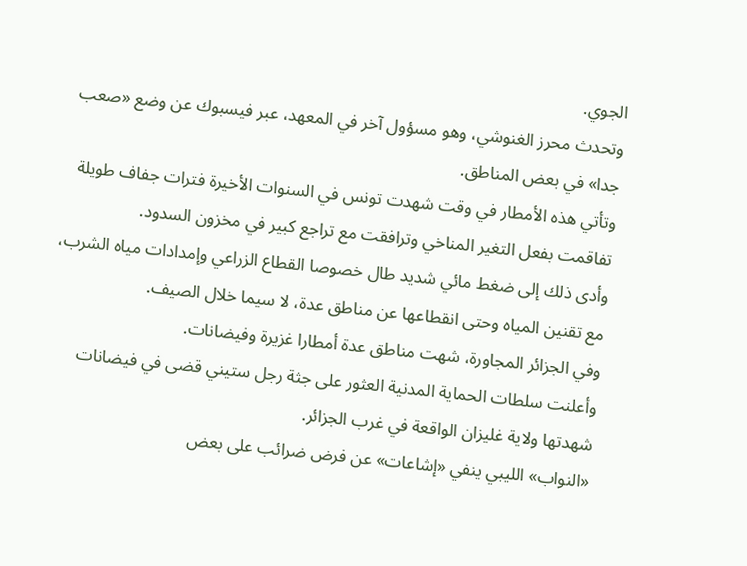الجوي.
وتحدث محرز الغنوشي، وهو مسؤول آخر في المعهد، عبر فيسبوك عن وضع «صعب جدا» في بعض المناطق.
وتأتي هذه الأمطار في وقت شهدت تونس في السنوات الأخيرة فترات جفاف طويلة تفاقمت بفعل التغير المناخي وترافقت مع تراجع كبير في مخزون السدود.
وأدى ذلك إلى ضغط مائي شديد طال خصوصا القطاع الزراعي وإمدادات مياه الشرب، مع تقنين المياه وحتى انقطاعها عن مناطق عدة، لا سيما خلال الصيف.
وفي الجزائر المجاورة، شهت مناطق عدة أمطارا غزيرة وفيضانات.
وأعلنت سلطات الحماية المدنية العثور على جثة رجل ستيني قضى في فيضانات شهدتها ولاية غليزان الواقعة في غرب الجزائر.
«النواب» الليبي ينفي «إشاعات» عن فرض ضرائب على بعض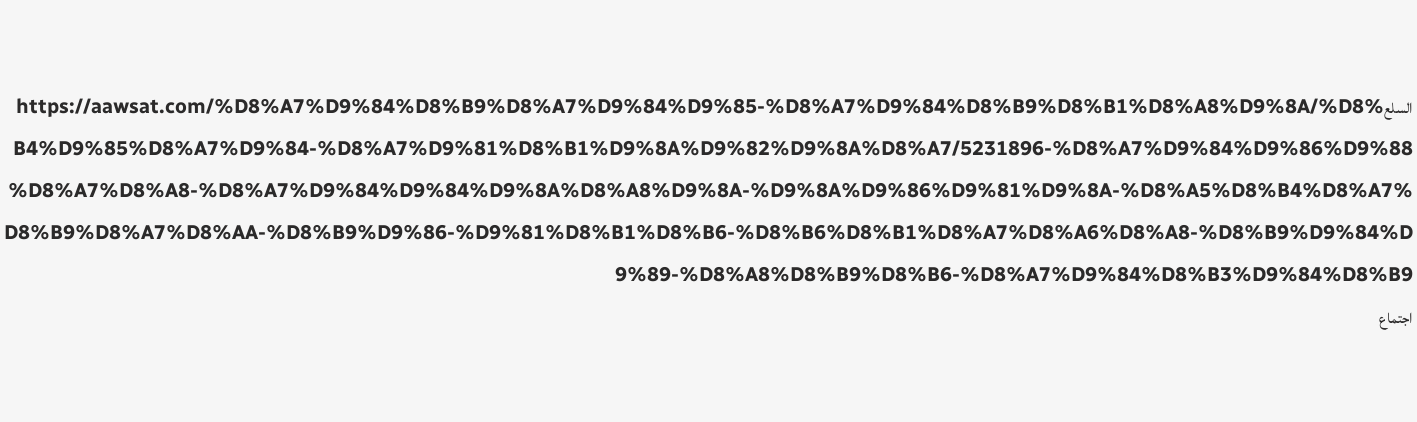السلعhttps://aawsat.com/%D8%A7%D9%84%D8%B9%D8%A7%D9%84%D9%85-%D8%A7%D9%84%D8%B9%D8%B1%D8%A8%D9%8A/%D8%B4%D9%85%D8%A7%D9%84-%D8%A7%D9%81%D8%B1%D9%8A%D9%82%D9%8A%D8%A7/5231896-%D8%A7%D9%84%D9%86%D9%88%D8%A7%D8%A8-%D8%A7%D9%84%D9%84%D9%8A%D8%A8%D9%8A-%D9%8A%D9%86%D9%81%D9%8A-%D8%A5%D8%B4%D8%A7%D8%B9%D8%A7%D8%AA-%D8%B9%D9%86-%D9%81%D8%B1%D8%B6-%D8%B6%D8%B1%D8%A7%D8%A6%D8%A8-%D8%B9%D9%84%D9%89-%D8%A8%D8%B9%D8%B6-%D8%A7%D9%84%D8%B3%D9%84%D8%B9
اجتماع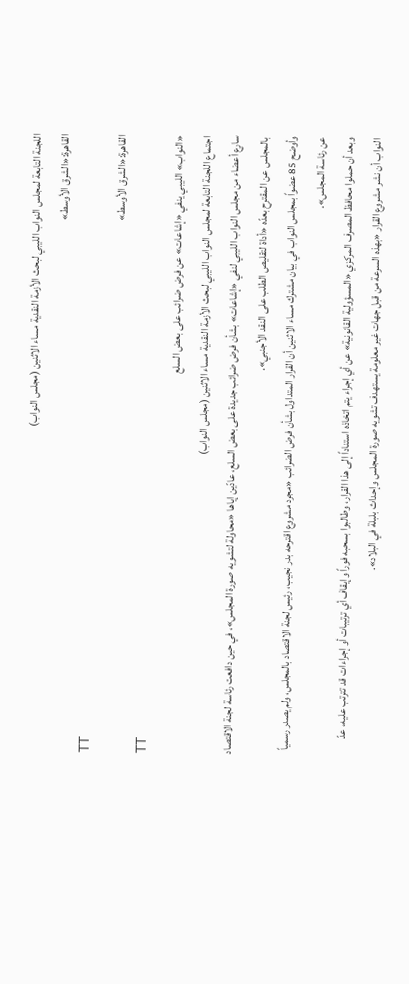اللجنة التابعة لمجلس النواب الليبي لبحث الأزمة النقدية مساء الاثنين (مجلس النواب)
القاهرة:«الشرق الأوسط»
TT
القاهرة:«الشرق الأوسط»
TT
«النواب» الليبي ينفي «إشاعات» عن فرض ضرائب على بعض السلع
اجتماع اللجنة التابعة لمجلس النواب الليبي لبحث الأزمة النقدية مساء الاثنين (مجلس النواب)
سارع أعضاء من مجلس النواب الليبي لنفي «إشاعات» بشأن فرض ضرائب جديدة على بعض السلع، عادّين إياها «محاولة لتشويه صورة المجلس»، في حين دافعت رئاسة لجنة الاقتصاد بالمجلس عن المقترح بعدّه «أداة لتقليص الطلب على النقد الأجنبي».
وأوضح 85 عضواً بمجلس النواب في بيان مشترك مساء الاثنين أن القرار المتداول بشأن فرض الضرائب «مجرد مشروع اقترحه بدر نجيب، رئيس لجنة الاقتصاد بالمجلس، ولم يصدر رسمياً عن رئاسة المجلس».
وبعد أن حملوا محافظ المصرف المركزي «المسؤولية القانونية» عن أي إجراء يتم اتخاذه استناداً إلى هذا القرار، وطالبوا بسحبه فوراً وإيقاف أي ترتيبات أو إجراءات قد تترتب عليه، عدّ النواب أن نشر مشروع القرار «بهذه السرعة من قبل جهات غير معلومة يستهدف تشويه صورة المجلس وإحداث بلبلة في البلاد».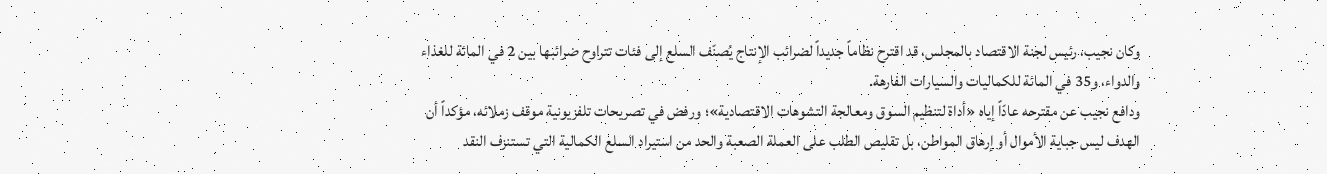وكان نجيب، رئيس لجنة الاقتصاد بالمجلس، قد اقترح نظاماً جديداً لضرائب الإنتاج يُصنّف السلع إلى فئات تتراوح ضرائبها بين 2 في المائة للغذاء والدواء، و35 في المائة للكماليات والسيارات الفارهة.
ودافع نجيب عن مقترحه عادّاً إياه «أداة لتنظيم السوق ومعالجة التشوهات الاقتصادية»؛ ورفض في تصريحات تلفزيونية موقف زملائه، مؤكداً أن الهدف ليس جباية الأموال أو إرهاق المواطن، بل تقليص الطلب على العملة الصعبة والحد من استيراد السلع الكمالية التي تستنزف النقد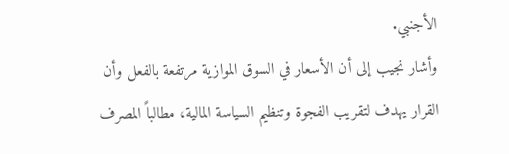الأجنبي.
وأشار نجيب إلى أن الأسعار في السوق الموازية مرتفعة بالفعل وأن القرار يهدف لتقريب الفجوة وتنظيم السياسة المالية، مطالباً المصرف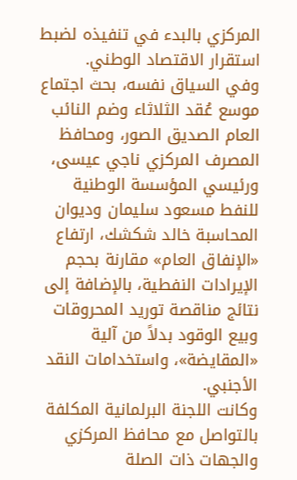المركزي بالبدء في تنفيذه لضبط استقرار الاقتصاد الوطني.
وفي السياق نفسه، بحث اجتماع موسع عُقد الثلاثاء وضم النائب العام الصديق الصور، ومحافظ المصرف المركزي ناجي عيسى، ورئيسي المؤسسة الوطنية للنفط مسعود سليمان وديوان المحاسبة خالد شكشك، ارتفاع «الإنفاق العام» مقارنة بحجم الإيرادات النفطية، بالإضافة إلى نتائج مناقصة توريد المحروقات وبيع الوقود بدلاً من آلية «المقايضة»، واستخدامات النقد الأجنبي.
وكانت اللجنة البرلمانية المكلفة بالتواصل مع محافظ المركزي والجهات ذات الصلة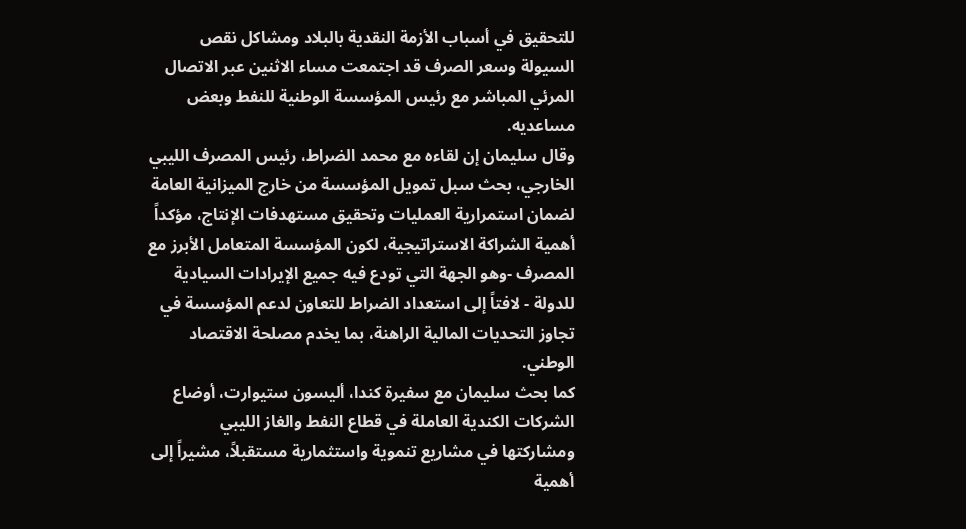للتحقيق في أسباب الأزمة النقدية بالبلاد ومشاكل نقص السيولة وسعر الصرف قد اجتمعت مساء الاثنين عبر الاتصال المرئي المباشر مع رئيس المؤسسة الوطنية للنفط وبعض مساعديه.
وقال سليمان إن لقاءه مع محمد الضراط، رئيس المصرف الليبي الخارجي، بحث سبل تمويل المؤسسة من خارج الميزانية العامة لضمان استمرارية العمليات وتحقيق مستهدفات الإنتاج، مؤكداً أهمية الشراكة الاستراتيجية، لكون المؤسسة المتعامل الأبرز مع المصرف -وهو الجهة التي تودع فيه جميع الإيرادات السيادية للدولة - لافتاً إلى استعداد الضراط للتعاون لدعم المؤسسة في تجاوز التحديات المالية الراهنة، بما يخدم مصلحة الاقتصاد الوطني.
كما بحث سليمان مع سفيرة كندا، أليسون ستيوارت، أوضاع الشركات الكندية العاملة في قطاع النفط والغاز الليبي ومشاركتها في مشاريع تنموية واستثمارية مستقبلاً، مشيراً إلى أهمية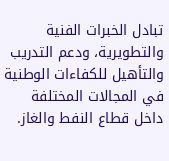تبادل الخبرات الفنية والتطويرية، ودعم التدريب والتأهيل للكفاءات الوطنية في المجالات المختلفة داخل قطاع النفط والغاز.